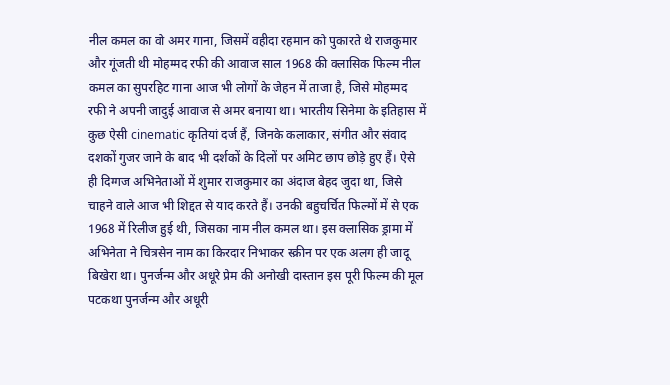नील कमल का वो अमर गाना, जिसमें वहीदा रहमान को पुकारते थे राजकुमार और गूंजती थी मोहम्मद रफी की आवाज साल 1968 की क्लासिक फिल्म नील कमल का सुपरहिट गाना आज भी लोगों के जेहन में ताजा है, जिसे मोहम्मद रफी ने अपनी जादुई आवाज से अमर बनाया था। भारतीय सिनेमा के इतिहास में कुछ ऐसी cinematic कृतियां दर्ज हैं, जिनके कलाकार, संगीत और संवाद दशकों गुजर जाने के बाद भी दर्शकों के दिलों पर अमिट छाप छोड़े हुए हैं। ऐसे ही दिग्गज अभिनेताओं में शुमार राजकुमार का अंदाज बेहद जुदा था, जिसे चाहने वाले आज भी शिद्दत से याद करते हैं। उनकी बहुचर्चित फिल्मों में से एक 1968 में रिलीज हुई थी, जिसका नाम नील कमल था। इस क्लासिक ड्रामा में अभिनेता ने चित्रसेन नाम का किरदार निभाकर स्क्रीन पर एक अलग ही जादू बिखेरा था। पुनर्जन्म और अधूरे प्रेम की अनोखी दास्तान इस पूरी फिल्म की मूल पटकथा पुनर्जन्म और अधूरी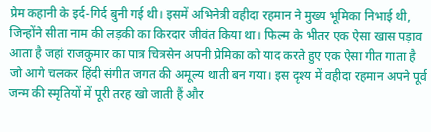प्रेम कहानी के इर्द-गिर्द बुनी गई थी। इसमें अभिनेत्री वहीदा रहमान ने मुख्य भूमिका निभाई थी, जिन्होंने सीता नाम की लड़की का किरदार जीवंत किया था। फिल्म के भीतर एक ऐसा खास पड़ाव आता है जहां राजकुमार का पात्र चित्रसेन अपनी प्रेमिका को याद करते हुए एक ऐसा गीत गाता है जो आगे चलकर हिंदी संगीत जगत की अमूल्य थाती बन गया। इस दृश्य में वहीदा रहमान अपने पूर्व जन्म की स्मृतियों में पूरी तरह खो जाती हैं और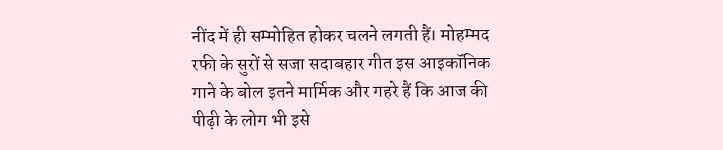नींद में ही सम्मोहित होकर चलने लगती हैं। मोहम्मद रफी के सुरों से सजा सदाबहार गीत इस आइकॉनिक गाने के बोल इतने मार्मिक और गहरे हैं कि आज की पीढ़ी के लोग भी इसे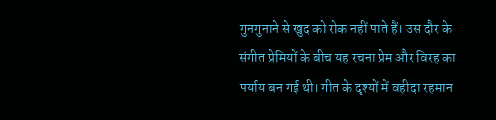गुनगुनाने से खुद को रोक नहीं पाते हैं। उस दौर के संगीत प्रेमियों के बीच यह रचना प्रेम और विरह का पर्याय बन गई थी। गीत के दृश्यों में वहीदा रहमान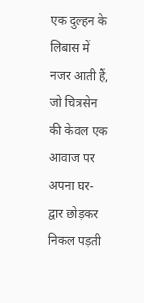एक दुल्हन के लिबास में नजर आती हैं, जो चित्रसेन की केवल एक आवाज पर अपना घर-द्वार छोड़कर निकल पड़ती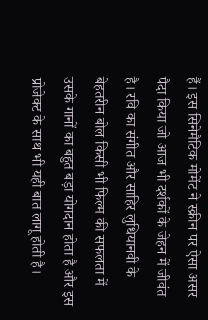हैं। इस सिनेमैटिक मोमेंट ने स्क्रीन पर ऐसा असर पैदा किया जो आज भी दर्शकों के जेहन में जीवंत है। रवि का संगीत और साहिर लुधियानवी के बेहतरीन बोल किसी भी फिल्म की सफलता में उसके गानों का बहुत बड़ा योगदान होता है और इस प्रोजेक्ट के साथ भी यही बात लागू होती है।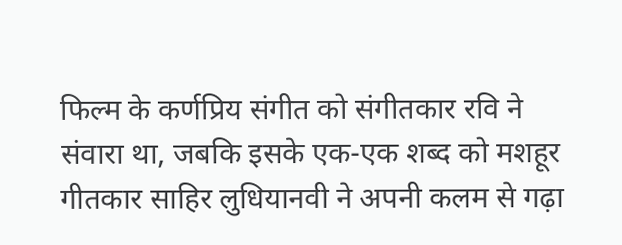फिल्म के कर्णप्रिय संगीत को संगीतकार रवि ने संवारा था, जबकि इसके एक-एक शब्द को मशहूर गीतकार साहिर लुधियानवी ने अपनी कलम से गढ़ा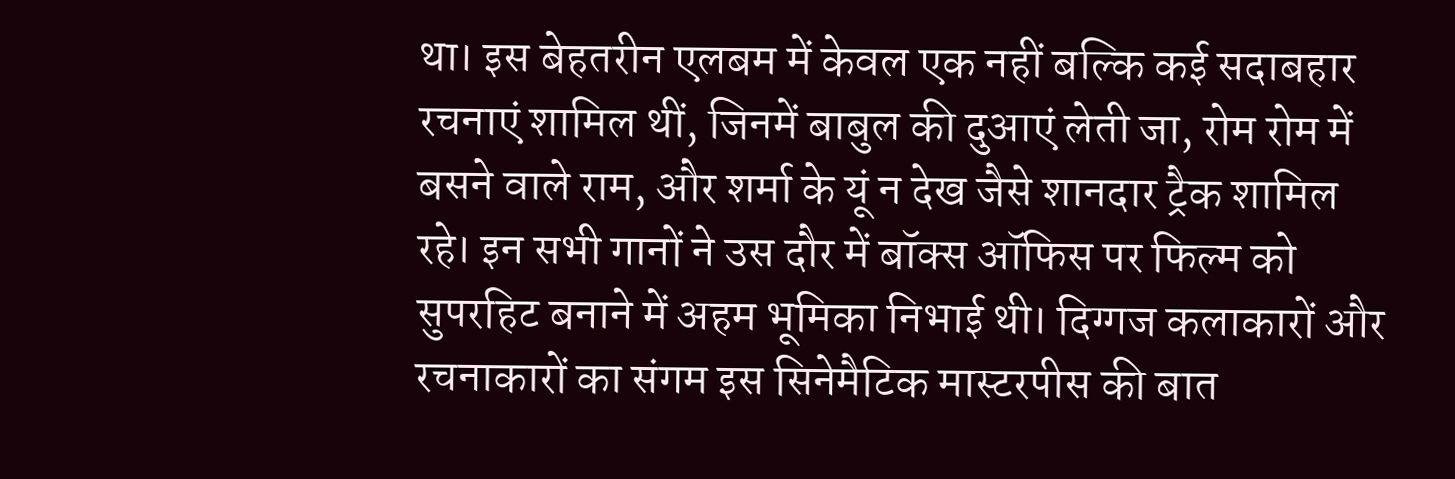था। इस बेहतरीन एलबम में केवल एक नहीं बल्कि कई सदाबहार रचनाएं शामिल थीं, जिनमें बाबुल की दुआएं लेती जा, रोम रोम में बसने वाले राम, और शर्मा के यूं न देख जैसे शानदार ट्रैक शामिल रहे। इन सभी गानों ने उस दौर में बॉक्स ऑफिस पर फिल्म को सुपरहिट बनाने में अहम भूमिका निभाई थी। दिग्गज कलाकारों और रचनाकारों का संगम इस सिनेमैटिक मास्टरपीस की बात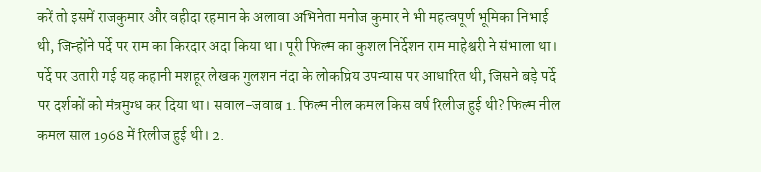करें तो इसमें राजकुमार और वहीदा रहमान के अलावा अभिनेता मनोज कुमार ने भी महत्वपूर्ण भूमिका निभाई थी, जिन्होंने पर्दे पर राम का किरदार अदा किया था। पूरी फिल्म का कुशल निर्देशन राम माहेश्वरी ने संभाला था। पर्दे पर उतारी गई यह कहानी मशहूर लेखक गुलशन नंदा के लोकप्रिय उपन्यास पर आधारित थी, जिसने बड़े पर्दे पर दर्शकों को मंत्रमुग्ध कर दिया था। सवाल-जवाब 1. फिल्म नील कमल किस वर्ष रिलीज हुई थी? फिल्म नील कमल साल 1968 में रिलीज हुई थी। 2.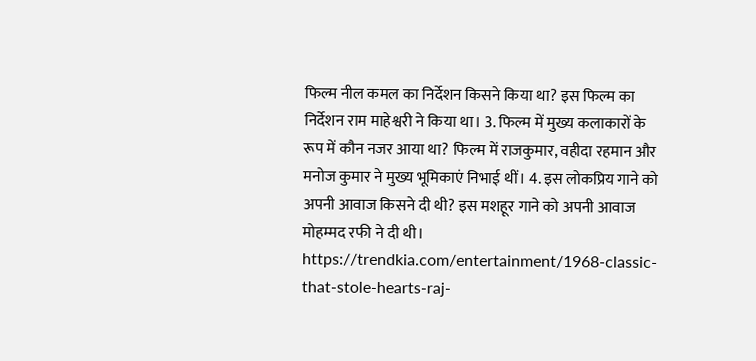फिल्म नील कमल का निर्देशन किसने किया था? इस फिल्म का निर्देशन राम माहेश्वरी ने किया था। 3. फिल्म में मुख्य कलाकारों के रूप में कौन नजर आया था? फिल्म में राजकुमार, वहीदा रहमान और मनोज कुमार ने मुख्य भूमिकाएं निभाई थीं। 4. इस लोकप्रिय गाने को अपनी आवाज किसने दी थी? इस मशहूर गाने को अपनी आवाज मोहम्मद रफी ने दी थी। https://trendkia.com/entertainment/1968-classic-that-stole-hearts-raj-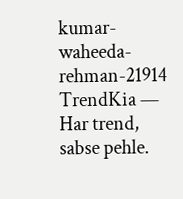kumar-waheeda-rehman-21914 TrendKia — Har trend, sabse pehle.